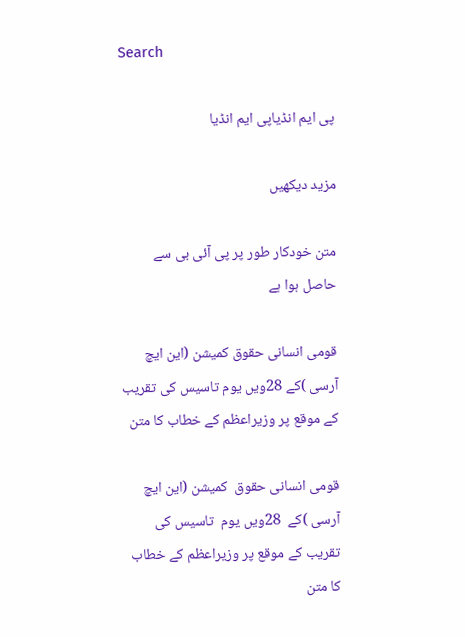Search

پی ایم انڈیاپی ایم انڈیا

مزید دیکھیں

متن خودکار طور پر پی آئی بی سے حاصل ہوا ہے

قومی انسانی حقوق کمیشن (این ایچ آرسی )کے 28ویں یوم تاسیس کی تقریب کے موقع پر وزیراعظم کے خطاب کا متن

قومی انسانی حقوق  کمیشن (این ایچ آرسی )کے  28ویں یوم  تاسیس کی تقریب کے موقع پر وزیراعظم کے خطاب کا متن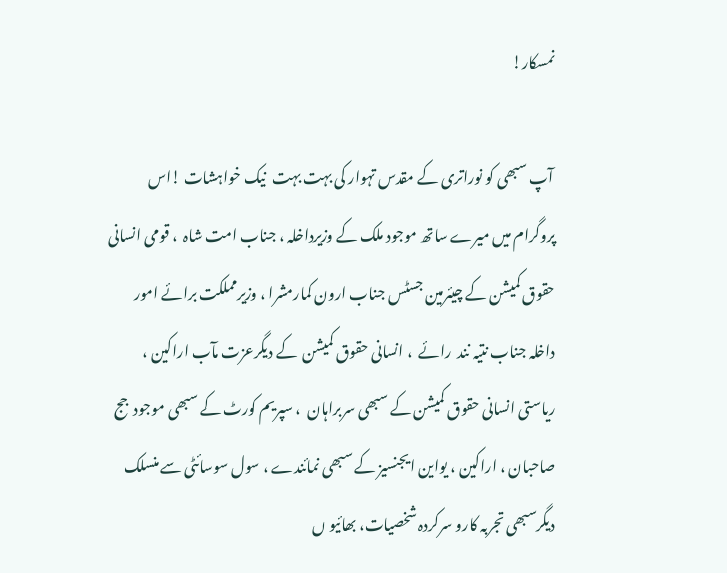نمسکار!

 آپ سبھی کو نوراتری کے مقدس تہوار کی بہت بہت  نیک خواہشات !اس پروگرام میں میرے ساتھ موجود ملک کے وزیرداخلہ ، جناب امت شاہ  ، قومی انسانی حقوق کمیشن کے چیئرمین جسٹس جناب ارون کمارمشرا ، وزیرمملکت برائے امور داخلہ جناب نتیہ نند  رائے  ، انسانی حقوق کمیشن  کے دیگرعزت مآب اراکین ، ریاستی انسانی حقوق کمیشن کے سبھی سربراہان  ، سپریم کورٹ کے سبھی موجود  جج صاحبان ، اراکین ، یواین ایجنسیز کے سبھی نمائندے ، سول سوسائٹی سے منسلک دیگرسبھی تجربہ کارو سرکردہ شخصیات، بھائیو ں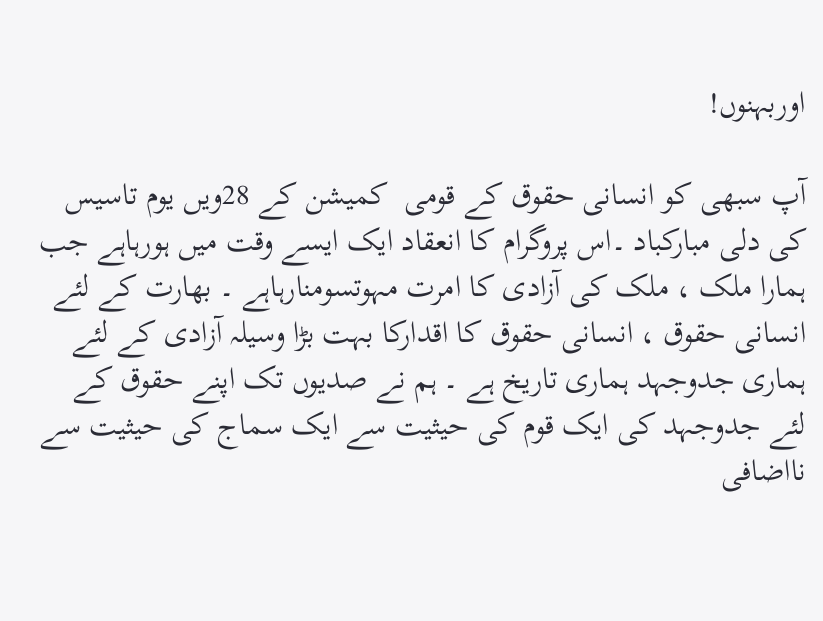اوربہنوں!

آپ سبھی کو انسانی حقوق کے قومی  کمیشن کے 28ویں یوم تاسیس کی دلی مبارکباد ۔اس پروگرام کا انعقاد ایک ایسے وقت میں ہورہاہے جب ہمارا ملک ، ملک کی آزادی کا امرت مہوتسومنارہاہے ۔ بھارت کے لئے انسانی حقوق ، انسانی حقوق کا اقدارکا بہت بڑا وسیلہ آزادی کے لئے ہماری جدوجہد ہماری تاریخ ہے ۔ ہم نے صدیوں تک اپنے حقوق کے لئے جدوجہد کی ایک قوم کی حیثیت سے ایک سماج کی حیثیت سے نااضافی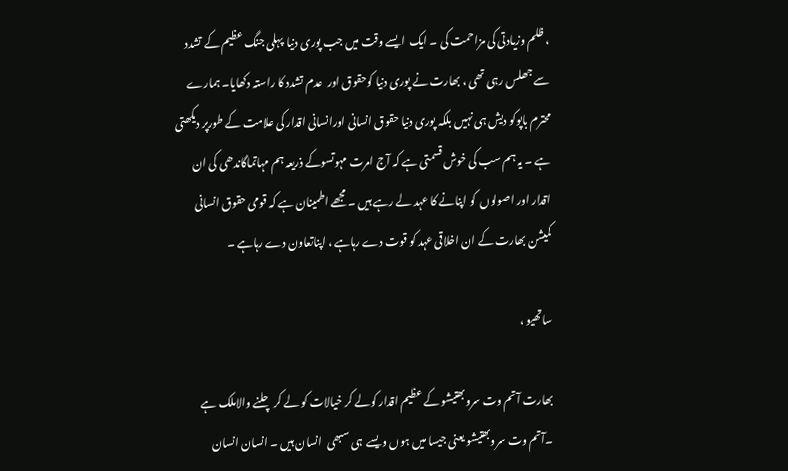، ظلم وزیادتی کی مزاحمت کی ۔ ایک  ایسے وقت میں جب پوری دنیا  پہلی جنگ عظیم کے تشدد سے جھلس رہی تھی ، بھارت نے پوری دنیا کوحقوق اور  عدم تشدد کا راستہ دکھایا۔ ہمارے محترم باپوکو دیش ہی نہیں بلکہ پوری دنیا حقوق انسانی اورانسانی اقدار کی علامت کے طورپر دیکھتی ہے ۔ یہ ہم سب کی خوش قسمتی ہے کہ آج امرت مہوتسوکے ذریعہ ہم مہاتماگاندھی کی ان اقدار اور اصولوں  کو اپنانے کا عہد لے رہے ہیں ۔ مجھے اطمینان ہے کہ قومی حقوق انسانی کمیشن بھارت کے ان اخلاقی عہد کو قوت دے رہاہے ، اپناتعاون دے رہاہے ۔

ساتھیو ،

بھارت آتم وت سروبھتیشو کے عظیم اقدار کولے کر خیالات کو لے کر چلنے والاملک ہے ۔آتم وت سروبھتیشو یعنی جیسا میں ہوں ویسے  ہی سبھی  انسان ہیں ۔ انسان انسان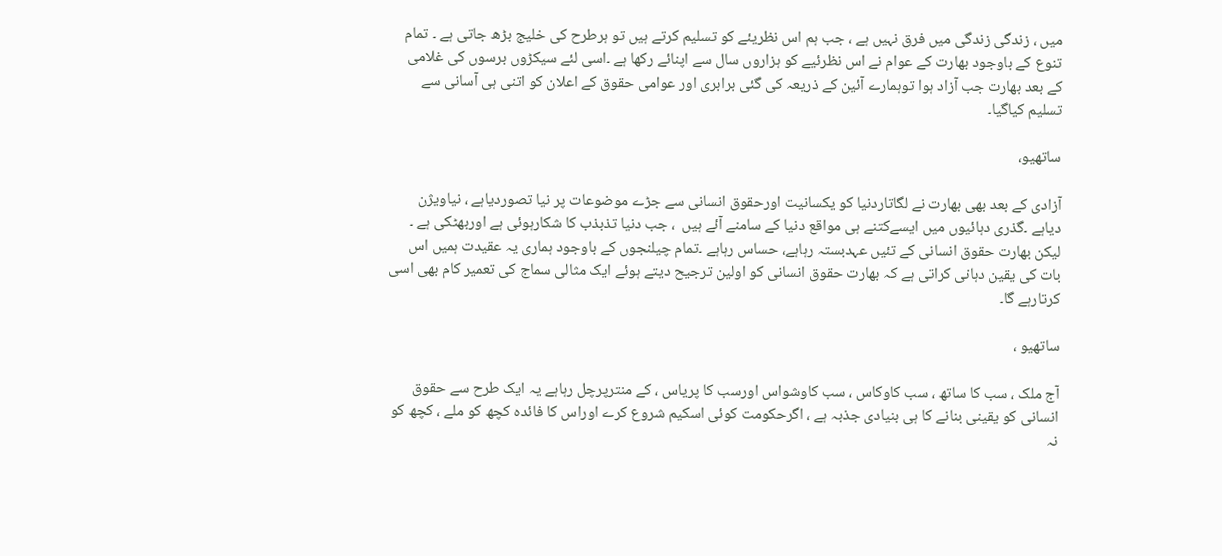میں ، زندگی زندگی میں فرق نہیں ہے ، جب ہم اس نظریئے کو تسلیم کرتے ہیں تو ہرطرح کی خلیج بڑھ جاتی ہے ۔ تمام تنوع کے باوجود بھارت کے عوام نے اس نظرئیے کو ہزاروں سال سے اپنائے رکھا ہے ۔اسی لئے سیکڑوں برسوں کی غلامی کے بعد بھارت جب آزاد ہوا توہمارے آئین کے ذریعہ کی گئی برابری اور عوامی حقوق کے اعلان کو اتنی ہی آسانی سے تسلیم کیاگیا۔

ساتھیو،

آزادی کے بعد بھی بھارت نے لگاتاردنیا کو یکسانیت اورحقوق انسانی سے جڑے موضوعات پر نیا تصوردیاہے ، نیاویژن دیاہے ۔گذری دہائیوں میں ایسےکتنے ہی مواقع دنیا کے سامنے آئے ہیں  ، جب دنیا تذبذب کا شکارہوئی ہے اوربھٹکی ہے ۔ لیکن بھارت حقوق انسانی کے تئیں عہدبستہ رہاہے، حساس رہاہے ۔تمام چیلنجوں کے باوجود ہماری یہ عقیدت ہمیں اس بات کی یقین دہانی کراتی ہے کہ بھارت حقوق انسانی کو اولین ترجیح دیتے ہوئے ایک مثالی سماج کی تعمیر کام بھی اسی کرتارہے گا۔

ساتھیو ،

آج ملک ، سب کا ساتھ ، سب کاوکاس ، سب کاوشواس اورسب کا پریاس ، کے منترپرچل رہاہے یہ ایک طرح سے حقوق انسانی کو یقینی بنانے کا ہی بنیادی جذبہ ہے ، اگرحکومت کوئی اسکیم شروع کرے اوراس کا فائدہ کچھ کو ملے ، کچھ کو نہ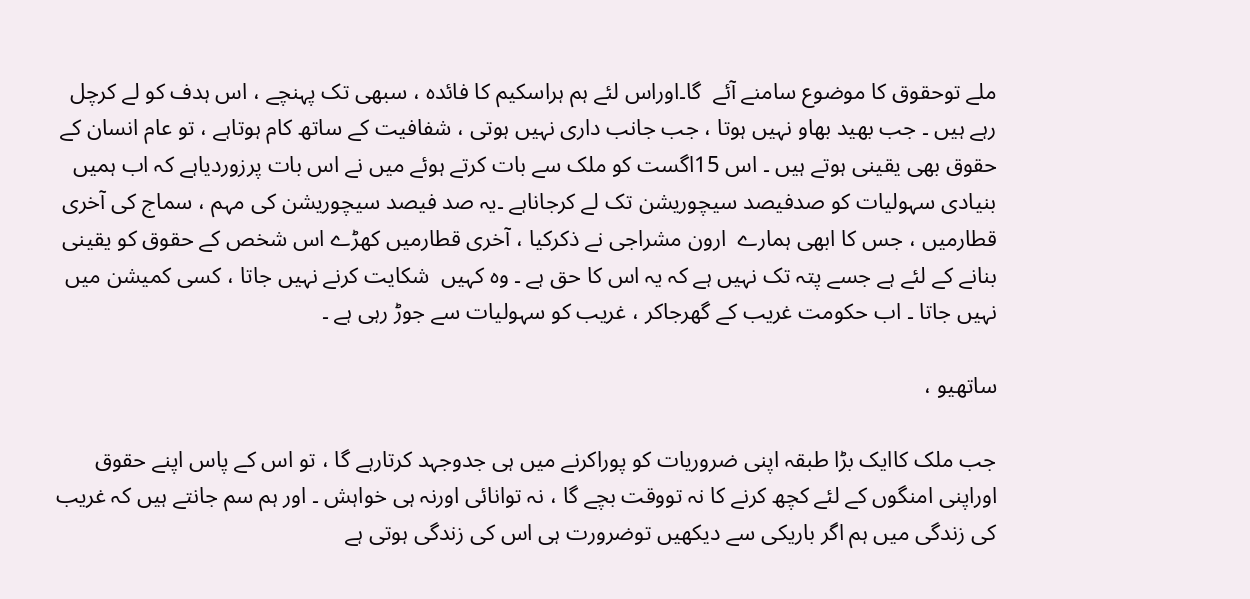ملے توحقوق کا موضوع سامنے آئے  گا۔اوراس لئے ہم ہراسکیم کا فائدہ ، سبھی تک پہنچے ، اس ہدف کو لے کرچل رہے ہیں ۔ جب بھید بھاو نہیں ہوتا ، جب جانب داری نہیں ہوتی ، شفافیت کے ساتھ کام ہوتاہے ، تو عام انسان کے حقوق بھی یقینی ہوتے ہیں ۔ اس 15اگست کو ملک سے بات کرتے ہوئے میں نے اس بات پرزوردیاہے کہ اب ہمیں بنیادی سہولیات کو صدفیصد سیچوریشن تک لے کرجاناہے ۔یہ صد فیصد سیچوریشن کی مہم ، سماج کی آخری قطارمیں ، جس کا ابھی ہمارے  ارون مشراجی نے ذکرکیا ، آخری قطارمیں کھڑے اس شخص کے حقوق کو یقینی بنانے کے لئے ہے جسے پتہ تک نہیں ہے کہ یہ اس کا حق ہے ۔ وہ کہیں  شکایت کرنے نہیں جاتا ، کسی کمیشن میں نہیں جاتا ۔ اب حکومت غریب کے گھرجاکر ، غریب کو سہولیات سے جوڑ رہی ہے ۔

ساتھیو ،

جب ملک کاایک بڑا طبقہ اپنی ضروریات کو پوراکرنے میں ہی جدوجہد کرتارہے گا ، تو اس کے پاس اپنے حقوق اوراپنی امنگوں کے لئے کچھ کرنے کا نہ تووقت بچے گا ، نہ توانائی اورنہ ہی خواہش ۔ اور ہم سم جانتے ہیں کہ غریب کی زندگی میں ہم اگر باریکی سے دیکھیں توضرورت ہی اس کی زندگی ہوتی ہے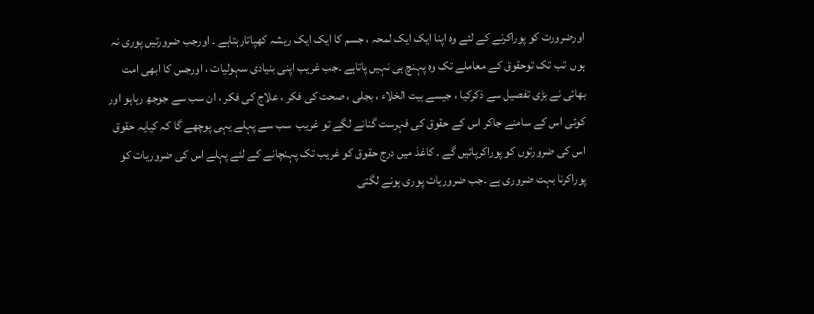اورضرورت کو پوراکرنے کے لئے وہ اپنا ایک ایک لمحہ ، جسم کا ایک ایک ریشہ کھپاتارہتاہے ۔ اورجب ضرورتیں پوری نہ ہوں  تب تک توحقوق کے معاملے تک وہ پہنچ ہی نہیں پاتاہے ۔جب غریب اپنی بنیادی سہولیات ، اورجس کا ابھی امت بھائی نے بڑی تفصیل سے ذکرکیا ، جیسے بیت الخلاء ، بجلی ، صحت کی فکر ، علاج کی فکر ، ان سب سے جوجھ رہاہو اور کوئی اس کے سامنے جاکر اس کے حقوق کی فہرست گنانے لگے تو غریب  سب سے پہلے یہی پوچھے گا کہ کیایہ حقوق  اس کی ضرورتوں کو پوراکرپائیں گے ۔ کاغذ میں درج حقوق کو غریب تک پہنچانے کے لئے پہلے اس کی ضروریات کو پوراکرنا بہت ضروری ہے ۔جب ضروریات پوری ہونے لگتی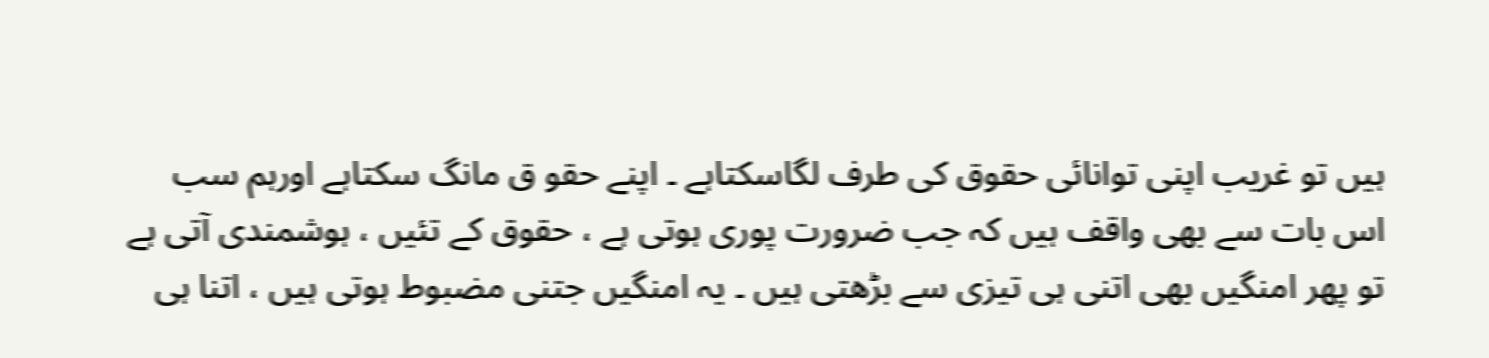ہیں تو غریب اپنی توانائی حقوق کی طرف لگاسکتاہے ۔ اپنے حقو ق مانگ سکتاہے اورہم سب اس بات سے بھی واقف ہیں کہ جب ضرورت پوری ہوتی ہے ، حقوق کے تئیں ، ہوشمندی آتی ہے تو پھر امنگیں بھی اتنی ہی تیزی سے بڑھتی ہیں ۔ یہ امنگیں جتنی مضبوط ہوتی ہیں ، اتنا ہی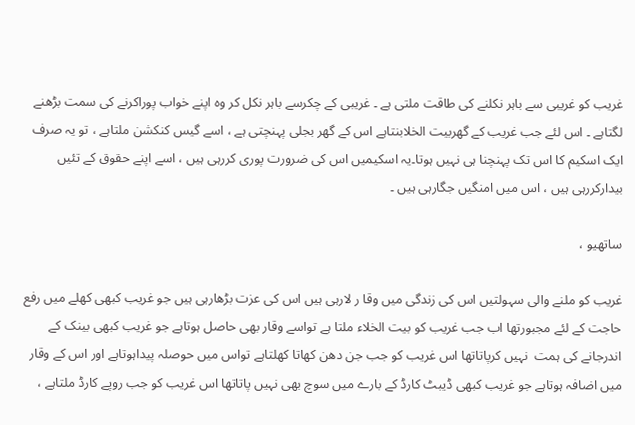غریب کو غریبی سے باہر نکلنے کی طاقت ملتی ہے ۔ غریبی کے چکرسے باہر نکل کر وہ اپنے خواب پوراکرنے کی سمت بڑھنے لگتاہے ۔ اس لئے جب غریب کے گھربیت الخلابنتاہے اس کے گھر بجلی پہنچتی ہے ، اسے گیس کنکشن ملتاہے ، تو یہ صرف ایک اسکیم کا اس تک پہنچنا ہی نہیں ہوتا۔یہ اسکیمیں اس کی ضرورت پوری کررہی ہیں ، اسے اپنے حقوق کے تئیں بیدارکررہی ہیں ، اس میں امنگیں جگارہی ہیں ۔

ساتھیو ،

غریب کو ملنے والی سہولتیں اس کی زندگی میں وقا ر لارہی ہیں اس کی عزت بڑھارہی ہیں جو غریب کبھی کھلے میں رفع حاجت کے لئے مجبورتھا اب جب غریب کو بیت الخلاء ملتا ہے تواسے وقار بھی حاصل ہوتاہے جو غریب کبھی بینک کے اندرجانے کی ہمت  نہیں کرپاتاتھا اس غریب کو جب جن دھن کھاتا کھلتاہے تواس میں حوصلہ پیداہوتاہے اور اس کے وقار میں اضافہ ہوتاہے جو غریب کبھی ڈیبٹ کارڈ کے بارے میں سوچ بھی نہیں پاتاتھا اس غریب کو جب روپے کارڈ ملتاہے ،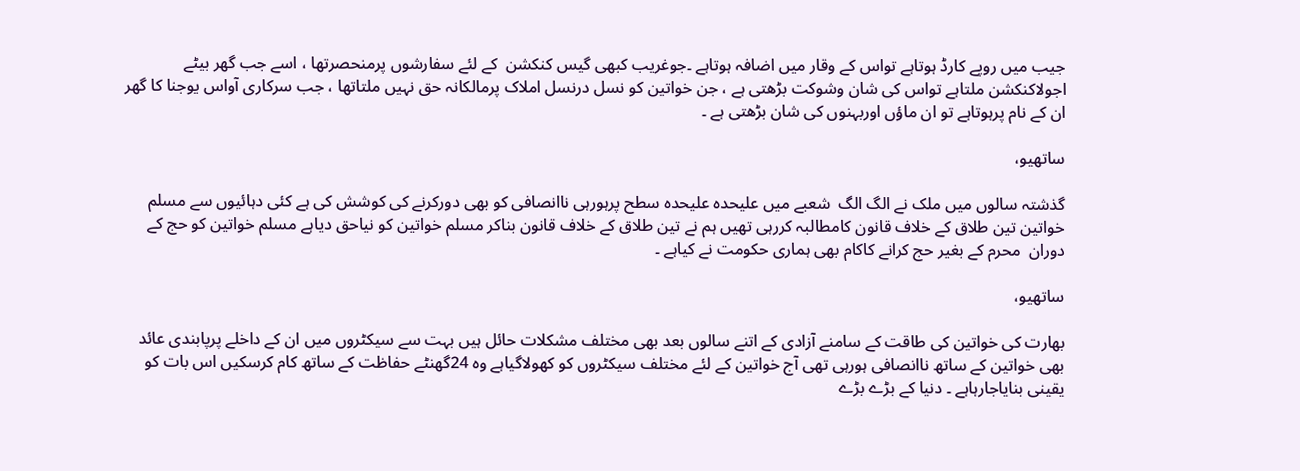جیب میں روپے کارڈ ہوتاہے تواس کے وقار میں اضافہ ہوتاہے ۔جوغریب کبھی گیس کنکشن  کے لئے سفارشوں پرمنحصرتھا ، اسے جب گھر بیٹے اجولاکنکشن ملتاہے تواس کی شان وشوکت بڑھتی ہے ، جن خواتین کو نسل درنسل املاک پرمالکانہ حق نہیں ملتاتھا ، جب سرکاری آواس یوجنا کا گھر ان کے نام پرہوتاہے تو ان ماؤں اوربہنوں کی شان بڑھتی ہے ۔

ساتھیو،

گذشتہ سالوں میں ملک نے الگ الگ  شعبے میں علیحدہ علیحدہ سطح پرہورہی ناانصافی کو بھی دورکرنے کی کوشش کی ہے کئی دہائیوں سے مسلم خواتین تین طلاق کے خلاف قانون کامطالبہ کررہی تھیں ہم نے تین طلاق کے خلاف قانون بناکر مسلم خواتین کو نیاحق دیاہے مسلم خواتین کو حج کے دوران  محرم کے بغیر حج کرانے کاکام بھی ہماری حکومت نے کیاہے ۔

ساتھیو،

بھارت کی خواتین کی طاقت کے سامنے آزادی کے اتنے سالوں بعد بھی مختلف مشکلات حائل ہیں بہت سے سیکٹروں میں ان کے داخلے پرپابندی عائد بھی خواتین کے ساتھ ناانصافی ہورہی تھی آج خواتین کے لئے مختلف سیکٹروں کو کھولاگیاہے وہ 24گھنٹے حفاظت کے ساتھ کام کرسکیں اس بات کو یقینی بنایاجارہاہے ۔ دنیا کے بڑے بڑے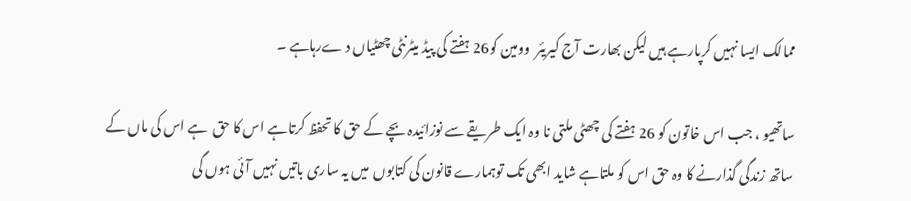ممالک ایسا نہیں کرپارہے ہیں لیکن بھارت آج کیریئر  وومین کو26 ہفتے کی پیڈ میٹرنٹی چھٹیاں د ےرہاہے ۔

ساتھیو ، جب اس خاتون کو 26 ہفتے کی چھٹی ملتی نا وہ ایک طریقے سے نوزائیدہ بچے کے حق کا تحفظ کرتاہے اس کا حق  ہے اس کی ماں کے ساتھ زندگی گذارنے کا وہ حق اس کو ملتاہے شاید ابھی تک توہمارے قانون کی کتابوں  میں یہ ساری باتیں نہیں آئی ہوں گی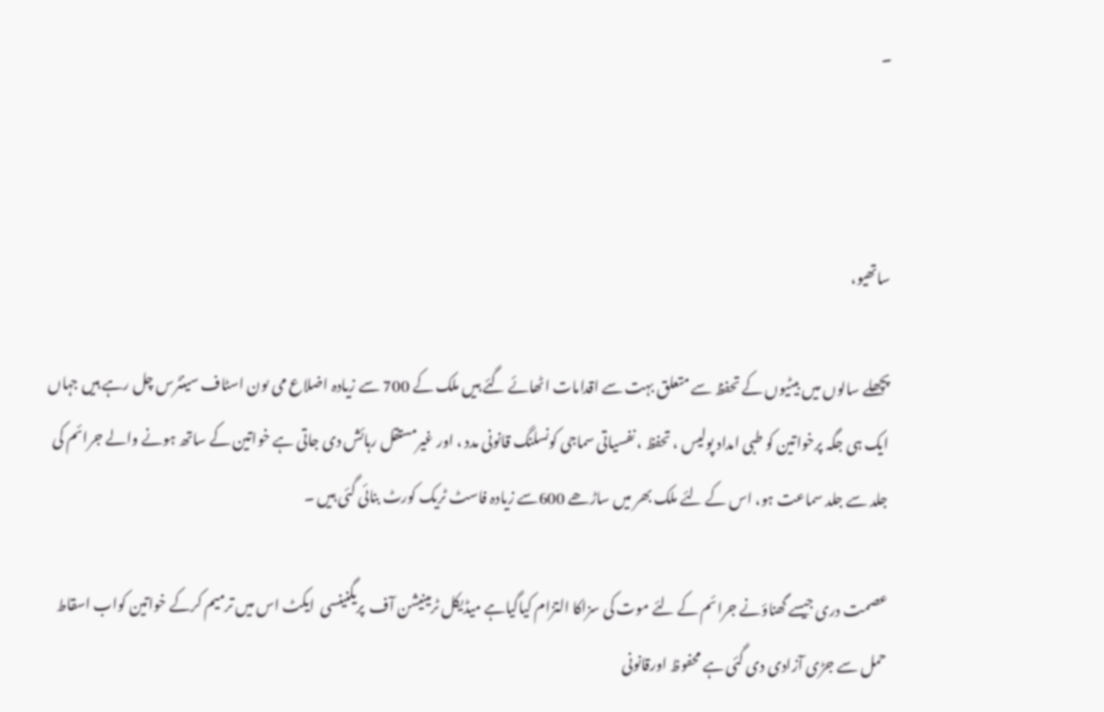۔



ساتھیو،

پچھلے سالوں میں بیٹیوں کے تحفظ سے متعلق بہت سے اقدامات اٹھائے گئے ہیں ملک کے 700 سے زیادہ اضلاع می ںون اسٹاف سینٹرس چل رہے ہیں جہاں ایک ہی جگہ پرخواتین کو طبی امداد پولیس ، تحفظ ، نفسیاتی سماجی کونسلنگ قانونی مدد ، اور غیرمستقل رہائش دی جاتی ہے خواتین کے ساتھ ہونے والے جرائم کی جلد سے جلد سماعت ہو، اس کے لئے ملک بھر میں ساڑھے 600سے زیادہ فاسٹ ٹریک کورٹ بنائی گئی ہیں ۔

عصمت دری جیسے گھناؤنے جرائم کے لئے موت کی سزاکا التزام کیاگیاہے میڈیکل ٹرمینیشن آف  پریگنینسی  ایکٹ اس میں ترمیم کرکے خواتین کواب اسقاط حمل سے جڑی آزادی دی گئی ہے محفوظ اورقانونی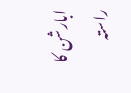ابارشن کا راستہ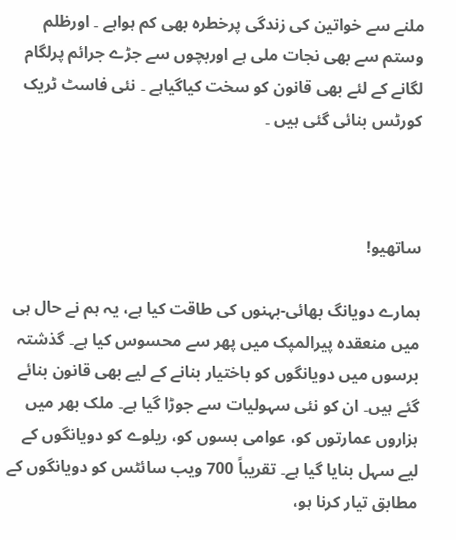ملنے سے خواتین کی زندگی پرخطرہ بھی کم ہواہے ۔ اورظلم وستم سے بھی نجات ملی ہے اوربچوں سے جڑے جرائم پرلگام لگانے کے لئے بھی قانون کو سخت کیاگیاہے ۔ نئی فاسٹ ٹریک کورٹس بنائی گئی ہیں ۔



ساتھیو!

ہمارے دویانگ بھائی-بہنوں کی طاقت کیا ہے، یہ ہم نے حال ہی میں منعقدہ پیرالمپک میں پھر سے محسوس کیا ہے۔ گذشتہ برسوں میں دویانگوں کو باختیار بنانے کے لیے بھی قانون بنائے گئے ہیں۔ ان کو نئی سہولیات سے جوڑا گیا ہے۔ ملک بھر میں ہزاروں عمارتوں کو، عوامی بسوں کو، ریلوے کو دویانگوں کے لیے سہل بنایا گیا ہے۔ تقریباً 700 ویب سائٹس کو دویانگوں کے مطابق تیار کرنا ہو،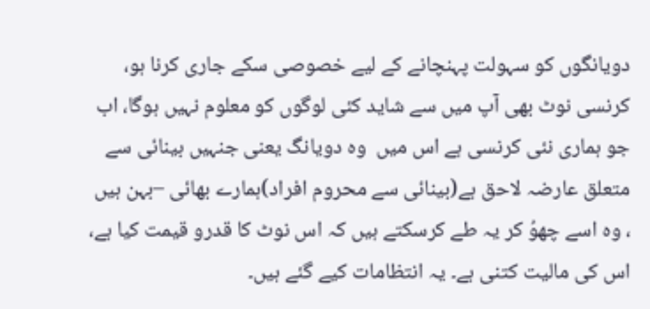دویانگوں کو سہولت پہنچانے کے لیے خصوصی سکے جاری کرنا ہو، کرنسی نوٹ بھی آپ میں سے شاید کئی لوگوں کو معلوم نہیں ہوگا، اب جو ہماری نئی کرنسی ہے اس میں  وہ دویانگ یعنی جنہیں بینائی سے متعلق عارضہ لاحق ہے(بینائی سے محروم افراد)ہمارے بھائی –بہن ہیں ، وہ اسے چھوُ کر یہ طے کرسکتے ہیں کہ اس نوٹ کا قدرو قیمت کیا ہے، اس کی مالیت کتنی ہے۔ یہ انتظامات کیے گئے ہیں۔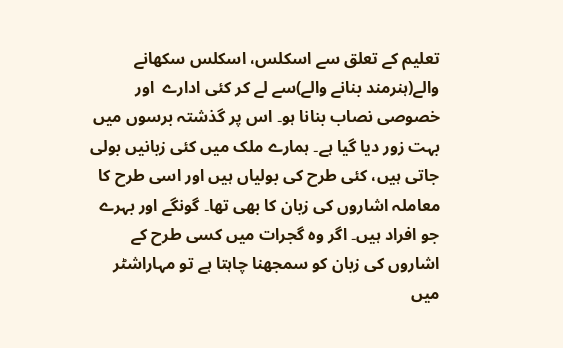تعلیم کے تعلق سے اسکلس، اسکلس سکھانے والے(ہنرمند بنانے والے)سے لے کر کئی ادارے  اور خصوصی نصاب بنانا ہو۔ اس پر گذشتہ برسوں میں بہت زور دیا گیا ہے۔ ہمارے ملک میں کئی زبانیں بولی جاتی ہیں، کئی طرح کی بولیاں ہیں اور اسی طرح کا معاملہ اشاروں کی زبان کا بھی تھا۔ گونگے اور بہرے جو افراد ہیں۔ اگر وہ گجرات میں کسی طرح کے اشاروں کی زبان کو سمجھنا چاہتا ہے تو مہاراشٹر میں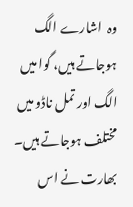وہ  اشارے الگ ہوجاتے ہیں، گوا میں الگ اور تمل ناڈو میں مختلف ہوجاتے ہیں۔ بھارت نے اس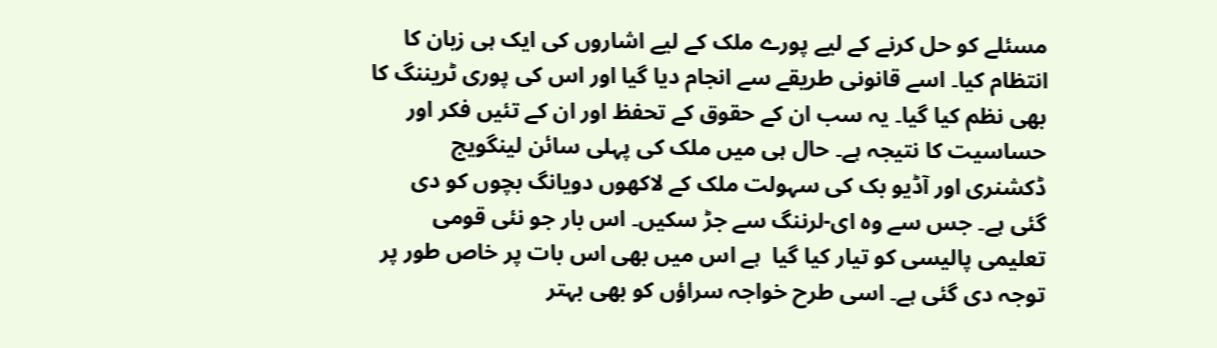مسئلے کو حل کرنے کے لیے پورے ملک کے لیے اشاروں کی ایک ہی زبان کا انتظام کیا۔ اسے قانونی طریقے سے انجام دیا گیا اور اس کی پوری ٹریننگ کا بھی نظم کیا گیا۔ یہ سب ان کے حقوق کے تحفظ اور ان کے تئیں فکر اور حساسیت کا نتیجہ ہے۔ حال ہی میں ملک کی پہلی سائن لینگویج ڈکشنری اور آڈیو بک کی سہولت ملک کے لاکھوں دویانگ بچوں کو دی گئی ہے۔ جس سے وہ ای-لرننگ سے جڑ سکیں۔ اس بار جو نئی قومی تعلیمی پالیسی کو تیار کیا گیا  ہے اس میں بھی اس بات پر خاص طور پر توجہ دی گئی ہے۔ اسی طرح خواجہ سراؤں کو بھی بہتر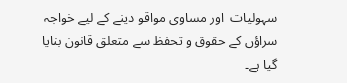سہولیات  اور مساوی مواقو دینے کے لیے خواجہ سراؤں کے حقوق و تحفظ سے متعلق قانون بنایا گیا ہے۔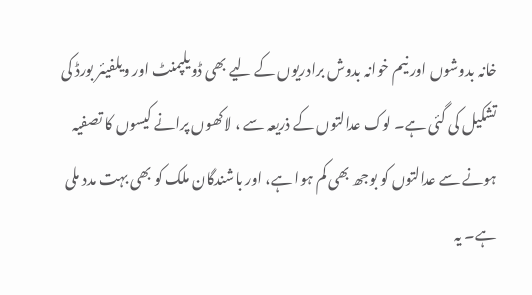خانہ بدوشوں اور نیم خوانہ بدوش برادریوں کے لیے بھی ڈویلپمنٹ اور ویلفیئر بورڈ کی تشکیل کی گئی ہے۔ لوک عدالتوں کے ذریعہ سے ، لاکھوں پرانے کیسوں کا تصفیہ ہونے سے عدالتوں کو بوجھ بھی کم ہوا ہے، اور باشندگان ملک کو بھی بہت مدد ملی ہے۔ یہ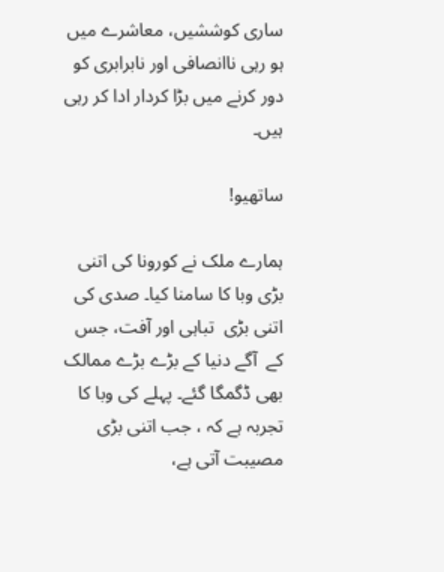ساری کوششیں، معاشرے میں ہو رہی ناانصافی اور نابرابری کو دور کرنے میں بڑا کردار ادا کر رہی ہیں۔

ساتھیو!

ہمارے ملک نے کورونا کی اتنی بڑی وبا کا سامنا کیا۔ صدی کی اتنی بڑی  تباہی اور آفت، جس کے  آگے دنیا کے بڑے بڑے ممالک بھی ڈگمگا گئے۔ پہلے کی وبا کا تجربہ ہے کہ ، جب اتنی بڑی مصیبت آتی ہے،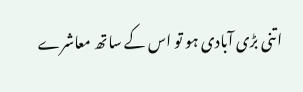اتنی بڑی آبادی ہو تو اس کے ساتھ معاشرے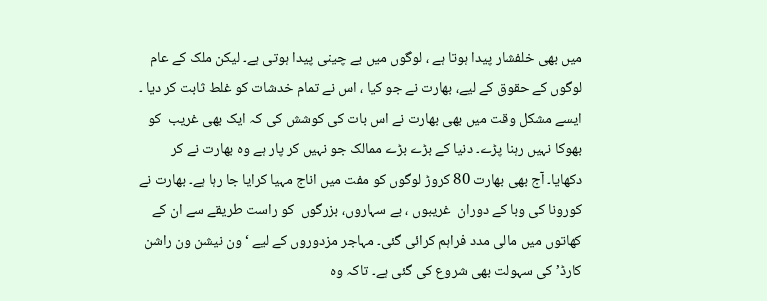میں بھی خلفشار پیدا ہوتا ہے ، لوگوں میں بے چینی پیدا ہوتی ہے۔ لیکن ملک کے عام لوگوں کے حقوق کے لیے، بھارت نے جو کیا ، اس نے تمام خدشات کو غلط ثابت کر دیا ۔ ایسے مشکل وقت میں بھی بھارت نے اس بات کی کوشش کی کہ ایک بھی غریب  کو بھوکا نہیں رہنا پڑے۔ دنیا کے بڑے بڑے ممالک جو نہیں کر پار ہے وہ بھارت نے کر دکھایا۔ آج بھی بھارت 80 کروڑ لوگوں کو مفت میں اناج مہیا کرایا جا رہا ہے۔ بھارت نے کورونا کی وبا کے دوران  غریبوں ، بے سہاروں، بزرگوں  کو راست طریقے سے ان کے کھاتوں میں مالی مدد فراہم کرائی گئی۔ مہاجر مزدوروں کے لیے ‘ون نیشن ون راشن کارڈ’ کی سہولت بھی شروع کی گئی ہے۔ تاکہ وہ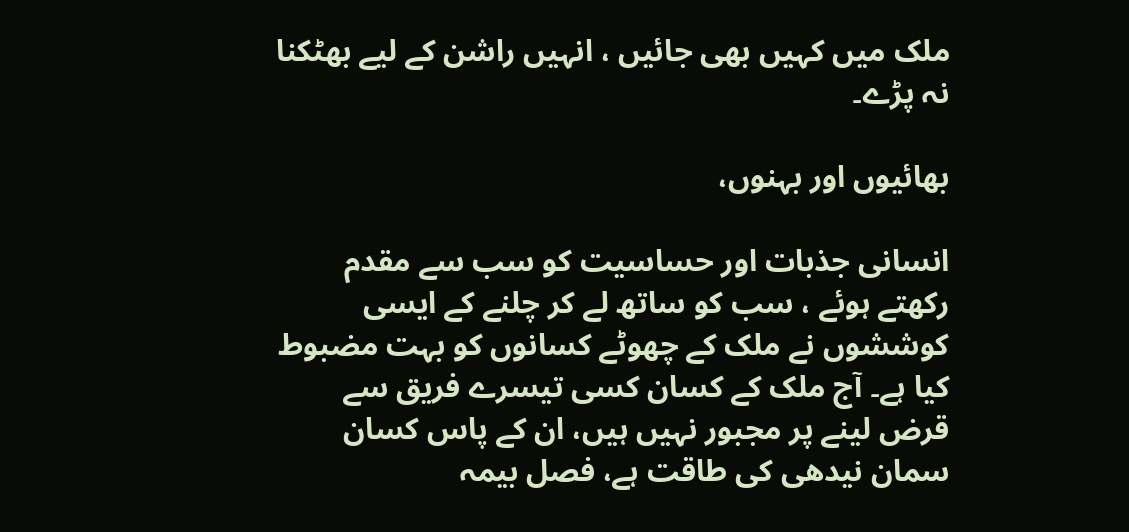ملک میں کہیں بھی جائیں ، انہیں راشن کے لیے بھٹکنا نہ پڑے۔

بھائیوں اور بہنوں،

انسانی جذبات اور حساسیت کو سب سے مقدم رکھتے ہوئے ، سب کو ساتھ لے کر چلنے کے ایسی کوششوں نے ملک کے چھوٹے کسانوں کو بہت مضبوط کیا ہے۔ آج ملک کے کسان کسی تیسرے فریق سے قرض لینے پر مجبور نہیں ہیں، ان کے پاس کسان سمان نیدھی کی طاقت ہے، فصل بیمہ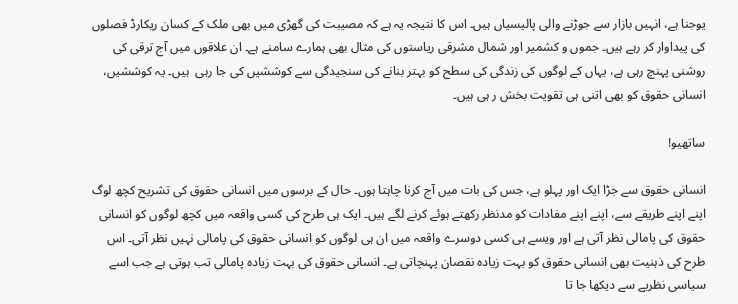یوجنا ہے، انہیں بازار سے جوڑنے والی پالیسیاں ہیں۔ اس کا نتیجہ یہ ہے کہ مصیبت کی گھڑی میں بھی ملک کے کسان ریکارڈ فصلوں کی پیداوار کر رہے ہیں۔ جموں و کشمیر اور شمال مشرقی ریاستوں کی مثال بھی ہمارے سامنے ہے۔ ان علاقوں میں آج ترقی کی روشنی پہنچ رہی ہے، یہاں کے لوگوں کی زندگی کی سطح کو بہتر بنانے کی سنجیدگی سے کوششیں کی جا رہی  ہیں۔ یہ کوششیں، انسانی حقوق کو بھی اتنی ہی تقویت بخش ر ہی ہیں۔

ساتھیو!

انسانی حقوق سے جڑا ایک اور پہلو ہے، جس کی بات میں آج کرنا چاہتا ہوں۔ حال کے برسوں میں انسانی حقوق کی تشریح کچھ لوگ اپنے اپنے طریقے سے، اپنے اپنے مفادات کو مدنظر رکھتے ہوئے کرنے لگے ہیں۔ ایک ہی طرح کی کسی واقعہ میں کچھ لوگوں کو انسانی حقوق کی پامالی نظر آتی ہے اور ویسے ہی کسی دوسرے واقعہ میں ان ہی لوگوں کو انسانی حقوق کی پامالی نہیں نظر آتی۔ اس طرح کی ذہنیت بھی انسانی حقوق کو بہت زیادہ نقصان پہنچاتی ہے۔ انسانی حقوق کی بہت زیادہ پامالی تب ہوتی ہے جب اسے سیاسی نظریے سے دیکھا جا تا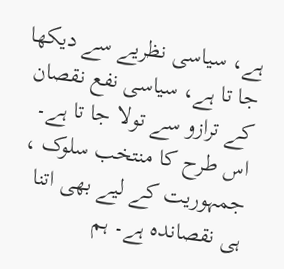ہے، سیاسی نظریے سے دیکھا جا تا ہے، سیاسی نفع نقصان کے ترازو سے تولا جا تا ہے۔ اس طرح کا منتخب سلوک ، جمہوریت کے لیے بھی اتنا ہی نقصاندہ ہے۔ ہم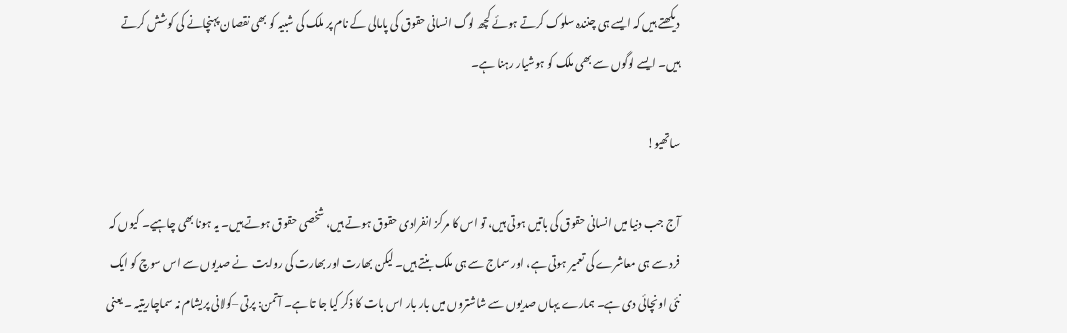دیکھتے ہیں کہ ایسے ہی چنندہ سلوک کرتے ہوئے کچھ لوگ انسانی حقوق کی پامالی کے نام پر ملک کی شبیہ کو بھی نقصان پہنچانے کی کوشش کرتے ہیں۔ ایسے لوگوں سے بھی ملک کو ہوشیار رہنا ہے۔

ساتھیو!

آج جب دنیا میں انسانی حقوق کی باتیں ہوتی ہیں، تو اس کا مرکز انفرادی حقوق ہوتے ہیں، شخصی حقوق ہوتے ہیں۔ یہ ہونا بھی چاہیے۔ کیوں کہ فرد سے ہی معاشرے کی تعمیر ہوتی ہے، اور سماج سے ہی ملک بنتے ہیں۔ لیکن بھارت اور بھارت کی روایت  نے صدیوں سے اس سوچ کو ایک نئی اونچائی دی ہے۔ ہمارے یہاں صدیوں سے شاشتروں میں بار بار اس بات کا ذکر کیا جا تا ہے۔ آتمن: پرتی –کولانی پریشام نہ سماچاریتیہ ۔ یعنی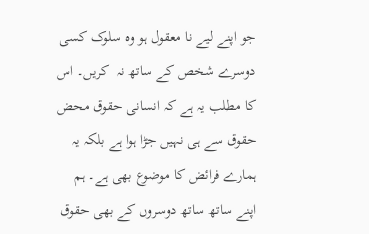جو اپنے لیے نا معقول ہو وہ سلوک کسی دوسرے شخص کے ساتھ نہ  کریں۔ اس کا مطلب یہ ہے کہ انسانی حقوق محض حقوق سے ہی نہیں جڑا ہوا ہے بلکہ یہ ہمارے فرائض کا موضوع بھی ہے۔ ہم اپنے ساتھ ساتھ دوسروں کے بھی حقوق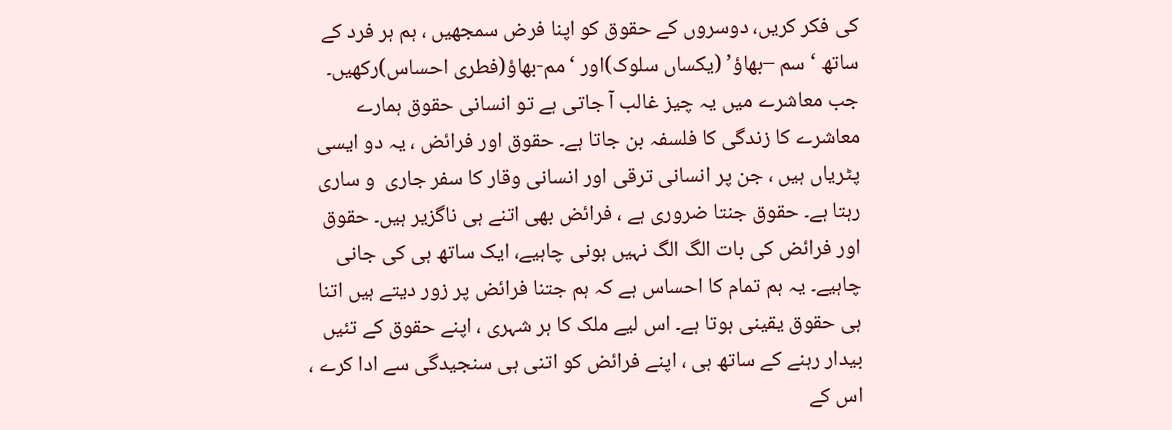کی فکر کریں، دوسروں کے حقوق کو اپنا فرض سمجھیں ، ہم ہر فرد کے ساتھ ‘سم –بھاؤ’ (یکساں سلوک)اور ‘مم-بھاؤ(فطری احساس)رکھیں۔ جب معاشرے میں یہ چیز غالب آ جاتی ہے تو انسانی حقوق ہمارے معاشرے کا زندگی کا فلسفہ بن جاتا ہے۔ حقوق اور فرائض ، یہ دو ایسی پٹریاں ہیں ، جن پر انسانی ترقی اور انسانی وقار کا سفر جاری  و ساری رہتا ہے۔ حقوق جنتا ضروری ہے ، فرائض بھی اتنے ہی ناگزیر ہیں۔ حقوق اور فرائض کی بات الگ الگ نہیں ہونی چاہیے، ایک ساتھ ہی کی جانی چاہیے۔ یہ ہم تمام کا احساس ہے کہ ہم جتنا فرائض پر زور دیتے ہیں اتنا ہی حقوق یقینی ہوتا ہے۔ اس لیے ملک کا ہر شہری ، اپنے حقوق کے تئیں بیدار رہنے کے ساتھ ہی ، اپنے فرائض کو اتنی ہی سنجیدگی سے ادا کرے ، اس کے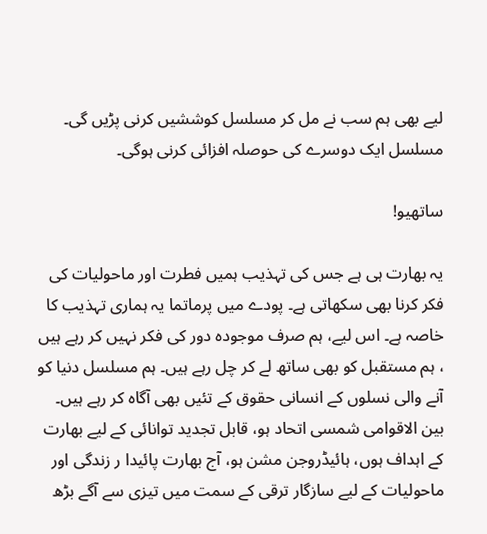لیے بھی ہم سب نے مل کر مسلسل کوششیں کرنی پڑیں گی۔ مسلسل ایک دوسرے کی حوصلہ افزائی کرنی ہوگی۔

ساتھیو!

یہ بھارت ہی ہے جس کی تہذیب ہمیں فطرت اور ماحولیات کی فکر کرنا بھی سکھاتی ہے۔ پودے میں پرماتما یہ ہماری تہذیب کا خاصہ ہے۔ اس لیے، ہم صرف موجودہ دور کی فکر نہیں کر رہے ہیں ، ہم مستقبل کو بھی ساتھ لے کر چل رہے ہیں۔ ہم مسلسل دنیا کو آنے والی نسلوں کے انسانی حقوق کے تئیں بھی آگاہ کر رہے ہیں۔ بین الاقوامی شمسی اتحاد ہو، قابل تجدید توانائی کے لیے بھارت کے اہداف ہوں، ہائیڈروجن مشن ہو، آج بھارت پائیدا ر زندگی اور ماحولیات کے لیے سازگار ترقی کے سمت میں تیزی سے آگے بڑھ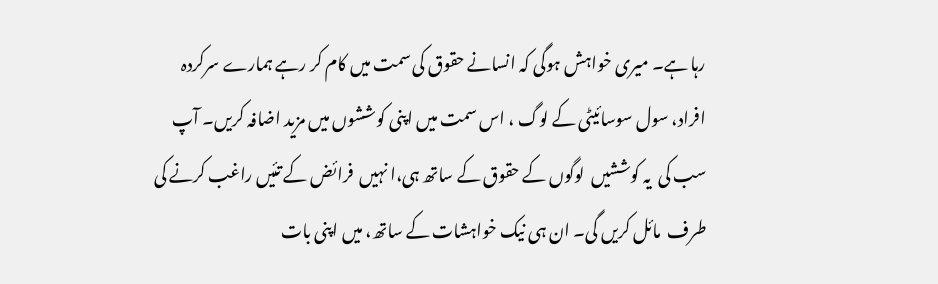رہا ہے۔ میری خواہش ہوگی کہ انسانے حقوق کی سمت میں کام کر رہے ہمارے سرکردہ افراد، سول سوسائیٹی کے لوگ ، اس سمت میں اپنی کوششوں میں مزید اضافہ کریں۔ آپ سب کی  یہ کوششیں  لوگوں کے حقوق کے ساتھ ہی،ا نہیں  فرائض کے تئیں راغب کرنے کی طرف  مائل کریں گی۔ ان ہی نیک خواہشات کے ساتھ، میں اپنی بات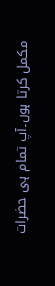مکمل کرتا ہوں۔آپ تمام ہی حضرات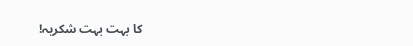کا بہت بہت شکریہ!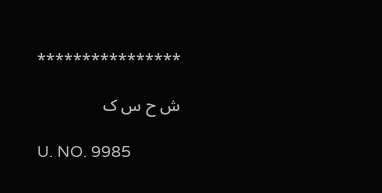****************

ش ح س ک

U. NO. 9985